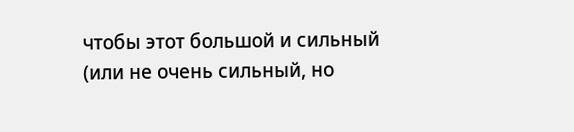чтобы этот большой и сильный (или не очень сильный, но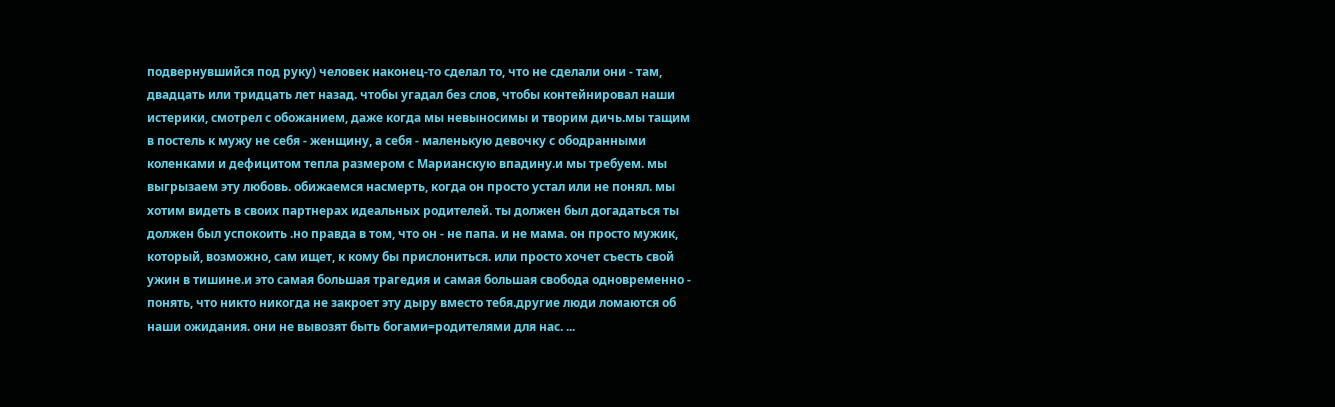подвернувшийся под руку) человек наконец-то сделал то, что не сделали они - там, двадцать или тридцать лет назад. чтобы угадал без слов, чтобы контейнировал наши истерики, смотрел с обожанием, даже когда мы невыносимы и творим дичь.мы тащим в постель к мужу не себя - женщину, а себя - маленькую девочку с ободранными коленками и дефицитом тепла размером с Марианскую впадину.и мы требуем. мы выгрызаем эту любовь. обижаемся насмерть, когда он просто устал или не понял. мы хотим видеть в своих партнерах идеальных родителей. ты должен был догадаться ты должен был успокоить .но правда в том, что он - не папа. и не мама. он просто мужик, который, возможно, сам ищет, к кому бы прислониться. или просто хочет съесть свой ужин в тишине.и это самая большая трагедия и самая большая свобода одновременно - понять, что никто никогда не закроет эту дыру вместо тебя.другие люди ломаются об наши ожидания. они не вывозят быть богами=родителями для нас. ...